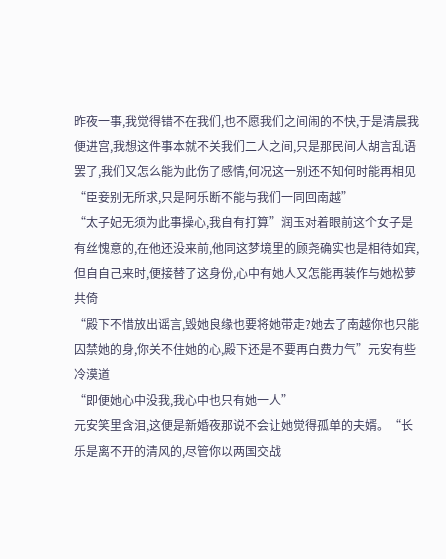昨夜一事,我觉得错不在我们,也不愿我们之间闹的不快,于是清晨我便进宫,我想这件事本就不关我们二人之间,只是那民间人胡言乱语罢了,我们又怎么能为此伤了感情,何况这一别还不知何时能再相见
“臣妾别无所求,只是阿乐断不能与我们一同回南越”
“太子妃无须为此事操心,我自有打算”润玉对着眼前这个女子是有丝愧意的,在他还没来前,他同这梦境里的顾尧确实也是相待如宾,但自自己来时,便接替了这身份,心中有她人又怎能再装作与她松萝共倚
“殿下不惜放出谣言,毁她良缘也要将她带走?她去了南越你也只能囚禁她的身,你关不住她的心,殿下还是不要再白费力气”元安有些冷漠道
“即便她心中没我,我心中也只有她一人”
元安笑里含泪,这便是新婚夜那说不会让她觉得孤单的夫婿。“长乐是离不开的清风的,尽管你以两国交战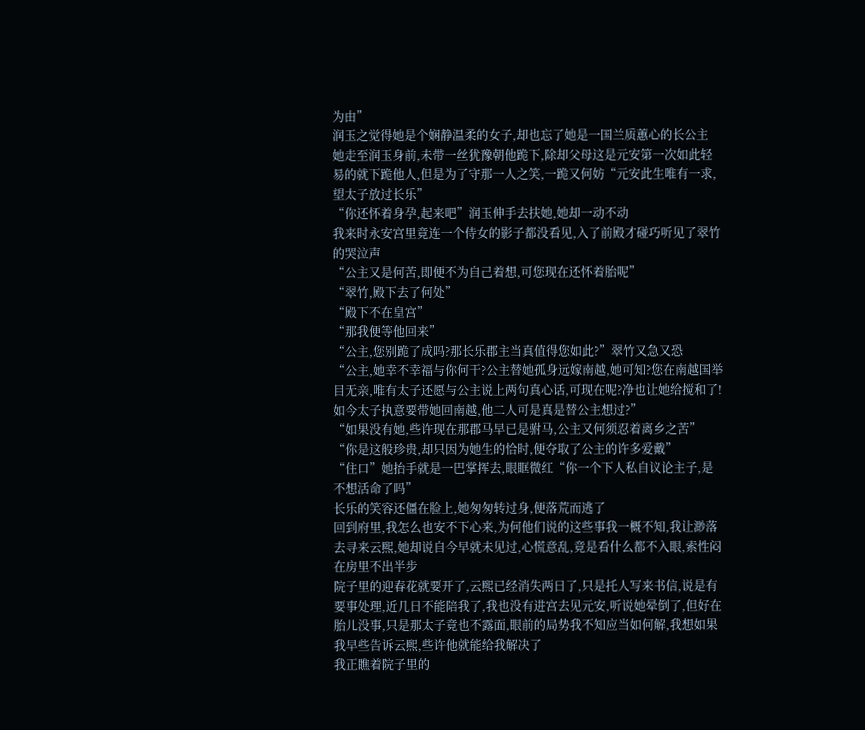为由”
润玉之觉得她是个娴静温柔的女子,却也忘了她是一国兰质蕙心的长公主
她走至润玉身前,未带一丝犹豫朝他跪下,除却父母这是元安第一次如此轻易的就下跪他人,但是为了守那一人之笑,一跪又何妨“元安此生唯有一求,望太子放过长乐”
“你还怀着身孕,起来吧”润玉伸手去扶她,她却一动不动
我来时永安宫里竟连一个侍女的影子都没看见,入了前殿才碰巧听见了翠竹的哭泣声
“公主又是何苦,即便不为自己着想,可您现在还怀着胎呢”
“翠竹,殿下去了何处”
“殿下不在皇宫”
“那我便等他回来”
“公主,您别跪了成吗?那长乐郡主当真值得您如此?”翠竹又急又恐
“公主,她幸不幸福与你何干?公主替她孤身远嫁南越,她可知?您在南越国举目无亲,唯有太子还愿与公主说上两句真心话,可现在呢?净也让她给搅和了!如今太子执意要带她回南越,他二人可是真是替公主想过?”
“如果没有她,些许现在那郡马早已是驸马,公主又何须忍着离乡之苦”
“你是这般珍贵,却只因为她生的恰时,便夺取了公主的许多爱戴”
“住口”她抬手就是一巴掌挥去,眼眶微红“你一个下人私自议论主子,是不想活命了吗”
长乐的笑容还僵在脸上,她匆匆转过身,便落荒而逃了
回到府里,我怎么也安不下心来,为何他们说的这些事我一概不知,我让渺落去寻来云熙,她却说自今早就未见过,心慌意乱,竟是看什么都不入眼,索性闷在房里不出半步
院子里的迎春花就要开了,云熙已经消失两日了,只是托人写来书信,说是有要事处理,近几日不能陪我了,我也没有进宫去见元安,听说她晕倒了,但好在胎儿没事,只是那太子竟也不露面,眼前的局势我不知应当如何解,我想如果我早些告诉云熙,些许他就能给我解决了
我正瞧着院子里的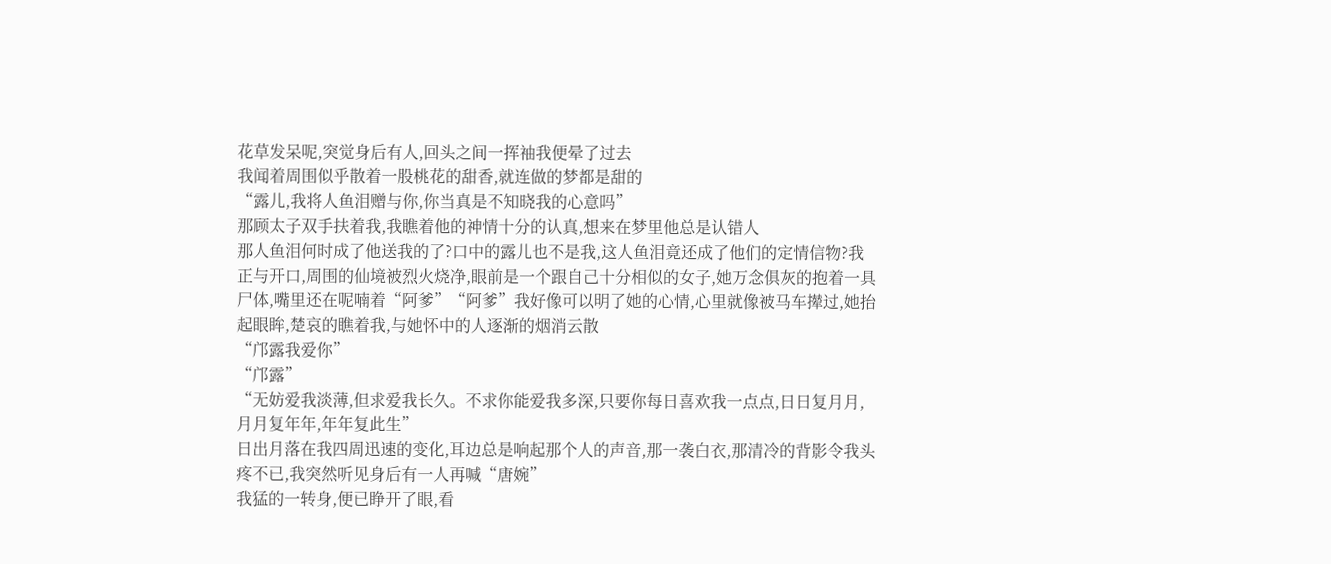花草发呆呢,突觉身后有人,回头之间一挥袖我便晕了过去
我闻着周围似乎散着一股桃花的甜香,就连做的梦都是甜的
“露儿,我将人鱼泪赠与你,你当真是不知晓我的心意吗”
那顾太子双手扶着我,我瞧着他的神情十分的认真,想来在梦里他总是认错人
那人鱼泪何时成了他送我的了?口中的露儿也不是我,这人鱼泪竟还成了他们的定情信物?我正与开口,周围的仙境被烈火烧净,眼前是一个跟自己十分相似的女子,她万念俱灰的抱着一具尸体,嘴里还在呢喃着“阿爹”“阿爹”我好像可以明了她的心情,心里就像被马车撵过,她抬起眼眸,楚哀的瞧着我,与她怀中的人逐渐的烟消云散
“邝露我爱你”
“邝露”
“无妨爱我淡薄,但求爱我长久。不求你能爱我多深,只要你每日喜欢我一点点,日日复月月,月月复年年,年年复此生”
日出月落在我四周迅速的变化,耳边总是响起那个人的声音,那一袭白衣,那清冷的背影令我头疼不已,我突然听见身后有一人再喊“唐婉”
我猛的一转身,便已睁开了眼,看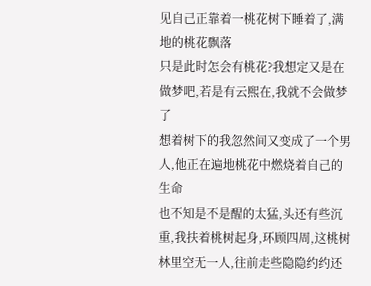见自己正靠着一桃花树下睡着了,满地的桃花飘落
只是此时怎会有桃花?我想定又是在做梦吧,若是有云熙在,我就不会做梦了
想着树下的我忽然间又变成了一个男人,他正在遍地桃花中燃烧着自己的生命
也不知是不是醒的太猛,头还有些沉重,我扶着桃树起身,环顾四周,这桃树林里空无一人,往前走些隐隐约约还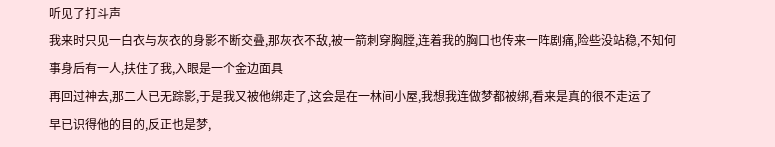听见了打斗声
我来时只见一白衣与灰衣的身影不断交叠,那灰衣不敌,被一箭刺穿胸膛,连着我的胸口也传来一阵剧痛,险些没站稳,不知何事身后有一人,扶住了我,入眼是一个金边面具
再回过神去,那二人已无踪影,于是我又被他绑走了,这会是在一林间小屋,我想我连做梦都被绑,看来是真的很不走运了
早已识得他的目的,反正也是梦,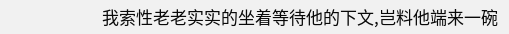我索性老老实实的坐着等待他的下文,岂料他端来一碗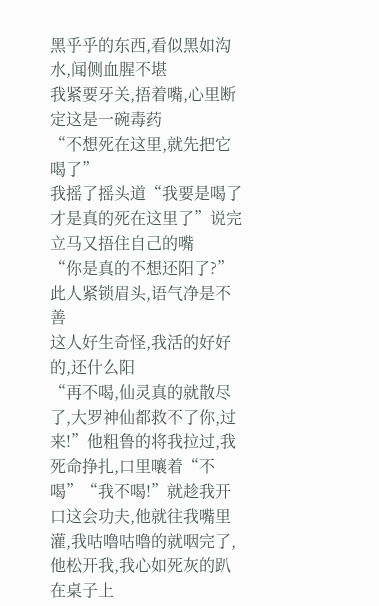黑乎乎的东西,看似黑如沟水,闻侧血腥不堪
我紧要牙关,捂着嘴,心里断定这是一碗毒药
“不想死在这里,就先把它喝了”
我摇了摇头道“我要是喝了才是真的死在这里了”说完立马又捂住自己的嘴
“你是真的不想还阳了?”此人紧锁眉头,语气净是不善
这人好生奇怪,我活的好好的,还什么阳
“再不喝,仙灵真的就散尽了,大罗神仙都救不了你,过来!”他粗鲁的将我拉过,我死命挣扎,口里嚷着“不喝”“我不喝!”就趁我开口这会功夫,他就往我嘴里灌,我咕噜咕噜的就咽完了,他松开我,我心如死灰的趴在桌子上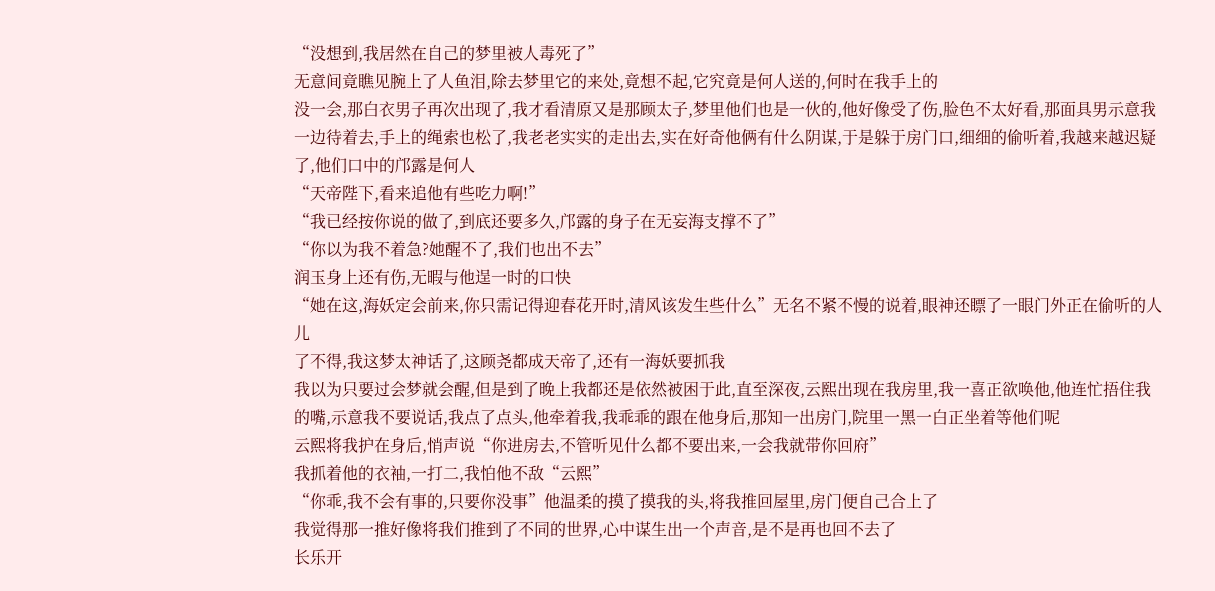“没想到,我居然在自己的梦里被人毒死了”
无意间竟瞧见腕上了人鱼泪,除去梦里它的来处,竟想不起,它究竟是何人送的,何时在我手上的
没一会,那白衣男子再次出现了,我才看清原又是那顾太子,梦里他们也是一伙的,他好像受了伤,脸色不太好看,那面具男示意我一边待着去,手上的绳索也松了,我老老实实的走出去,实在好奇他俩有什么阴谋,于是躲于房门口,细细的偷听着,我越来越迟疑了,他们口中的邝露是何人
“天帝陛下,看来追他有些吃力啊!”
“我已经按你说的做了,到底还要多久,邝露的身子在无妄海支撑不了”
“你以为我不着急?她醒不了,我们也出不去”
润玉身上还有伤,无暇与他逞一时的口快
“她在这,海妖定会前来,你只需记得迎春花开时,清风该发生些什么”无名不紧不慢的说着,眼神还瞟了一眼门外正在偷听的人儿
了不得,我这梦太神话了,这顾尧都成天帝了,还有一海妖要抓我
我以为只要过会梦就会醒,但是到了晚上我都还是依然被困于此,直至深夜,云熙出现在我房里,我一喜正欲唤他,他连忙捂住我的嘴,示意我不要说话,我点了点头,他牵着我,我乖乖的跟在他身后,那知一出房门,院里一黑一白正坐着等他们呢
云熙将我护在身后,悄声说“你进房去,不管听见什么都不要出来,一会我就带你回府”
我抓着他的衣袖,一打二,我怕他不敌“云熙”
“你乖,我不会有事的,只要你没事”他温柔的摸了摸我的头,将我推回屋里,房门便自己合上了
我觉得那一推好像将我们推到了不同的世界,心中谋生出一个声音,是不是再也回不去了
长乐开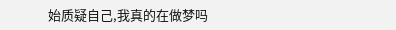始质疑自己,我真的在做梦吗